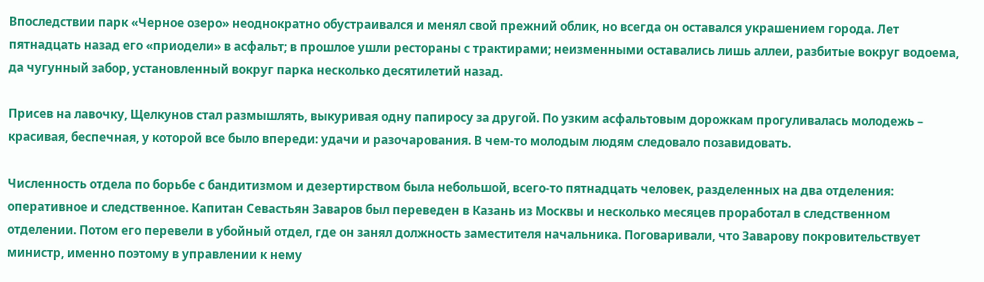Впоследствии парк «Черное озеро» неоднократно обустраивался и менял свой прежний облик, но всегда он оставался украшением города. Лет пятнадцать назад его «приодели» в асфальт; в прошлое ушли рестораны с трактирами; неизменными оставались лишь аллеи, разбитые вокруг водоема, да чугунный забор, установленный вокруг парка несколько десятилетий назад.

Присев на лавочку, Щелкунов стал размышлять, выкуривая одну папиросу за другой. По узким асфальтовым дорожкам прогуливалась молодежь – красивая, беспечная, у которой все было впереди: удачи и разочарования. В чем-то молодым людям следовало позавидовать.

Численность отдела по борьбе с бандитизмом и дезертирством была небольшой, всего-то пятнадцать человек, разделенных на два отделения: оперативное и следственное. Капитан Севастьян Заваров был переведен в Казань из Москвы и несколько месяцев проработал в следственном отделении. Потом его перевели в убойный отдел, где он занял должность заместителя начальника. Поговаривали, что Заварову покровительствует министр, именно поэтому в управлении к нему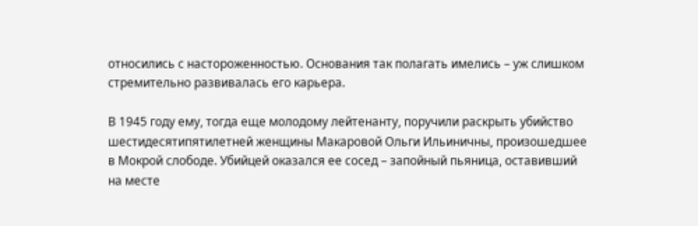относились с настороженностью. Основания так полагать имелись – уж слишком стремительно развивалась его карьера.

В 1945 году ему, тогда еще молодому лейтенанту, поручили раскрыть убийство шестидесятипятилетней женщины Макаровой Ольги Ильиничны, произошедшее в Мокрой слободе. Убийцей оказался ее сосед – запойный пьяница, оставивший на месте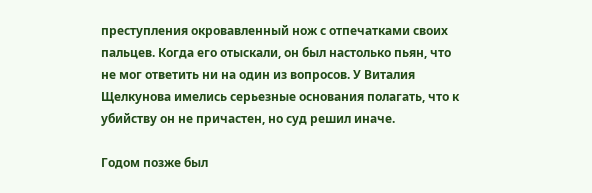преступления окровавленный нож с отпечатками своих пальцев. Когда его отыскали, он был настолько пьян, что не мог ответить ни на один из вопросов. У Виталия Щелкунова имелись серьезные основания полагать, что к убийству он не причастен, но суд решил иначе.

Годом позже был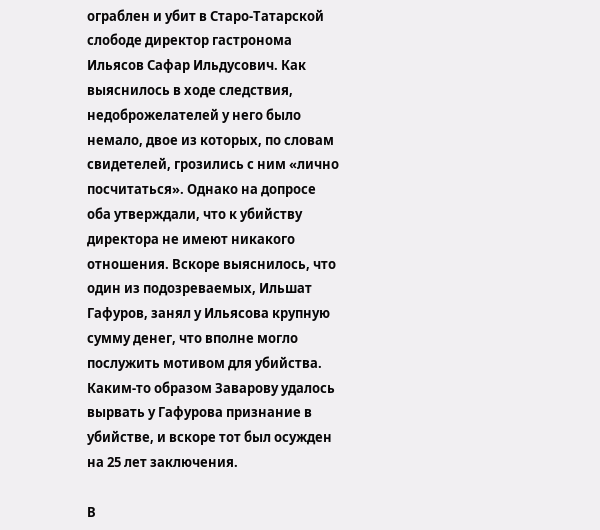ограблен и убит в Старо-Татарской слободе директор гастронома Ильясов Сафар Ильдусович. Как выяснилось в ходе следствия, недоброжелателей у него было немало, двое из которых, по словам свидетелей, грозились с ним «лично посчитаться». Однако на допросе оба утверждали, что к убийству директора не имеют никакого отношения. Вскоре выяснилось, что один из подозреваемых, Ильшат Гафуров, занял у Ильясова крупную сумму денег, что вполне могло послужить мотивом для убийства. Каким-то образом Заварову удалось вырвать у Гафурова признание в убийстве, и вскоре тот был осужден на 25 лет заключения.

В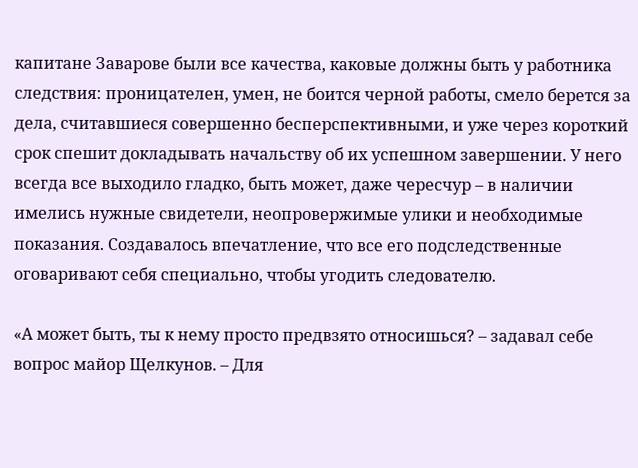капитане Заварове были все качества, каковые должны быть у работника следствия: проницателен, умен, не боится черной работы, смело берется за дела, считавшиеся совершенно бесперспективными, и уже через короткий срок спешит докладывать начальству об их успешном завершении. У него всегда все выходило гладко, быть может, даже чересчур – в наличии имелись нужные свидетели, неопровержимые улики и необходимые показания. Создавалось впечатление, что все его подследственные оговаривают себя специально, чтобы угодить следователю.

«А может быть, ты к нему просто предвзято относишься? – задавал себе вопрос майор Щелкунов. – Для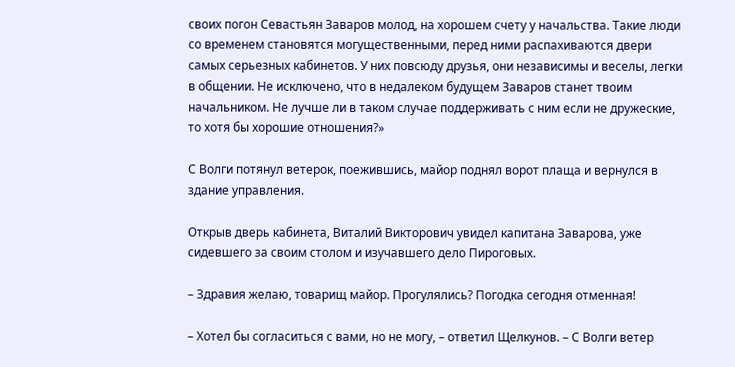своих погон Севастьян Заваров молод, на хорошем счету у начальства. Такие люди со временем становятся могущественными, перед ними распахиваются двери самых серьезных кабинетов. У них повсюду друзья, они независимы и веселы, легки в общении. Не исключено, что в недалеком будущем Заваров станет твоим начальником. Не лучше ли в таком случае поддерживать с ним если не дружеские, то хотя бы хорошие отношения?»

С Волги потянул ветерок, поежившись, майор поднял ворот плаща и вернулся в здание управления.

Открыв дверь кабинета, Виталий Викторович увидел капитана Заварова, уже сидевшего за своим столом и изучавшего дело Пироговых.

– Здравия желаю, товарищ майор. Прогулялись? Погодка сегодня отменная!

– Хотел бы согласиться с вами, но не могу, – ответил Щелкунов. – С Волги ветер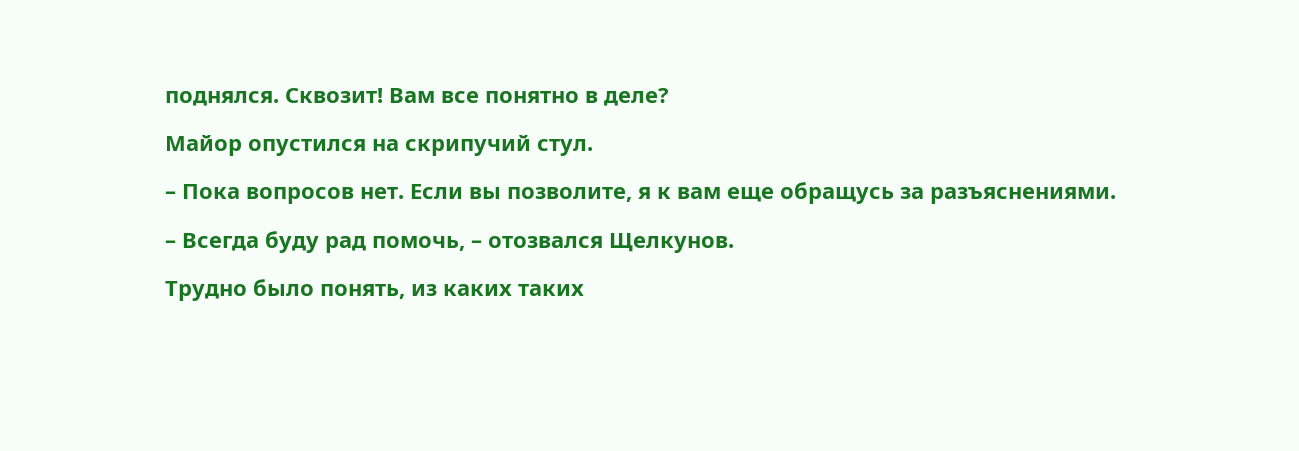поднялся. Сквозит! Вам все понятно в деле?

Майор опустился на скрипучий стул.

– Пока вопросов нет. Если вы позволите, я к вам еще обращусь за разъяснениями.

– Всегда буду рад помочь, – отозвался Щелкунов.

Трудно было понять, из каких таких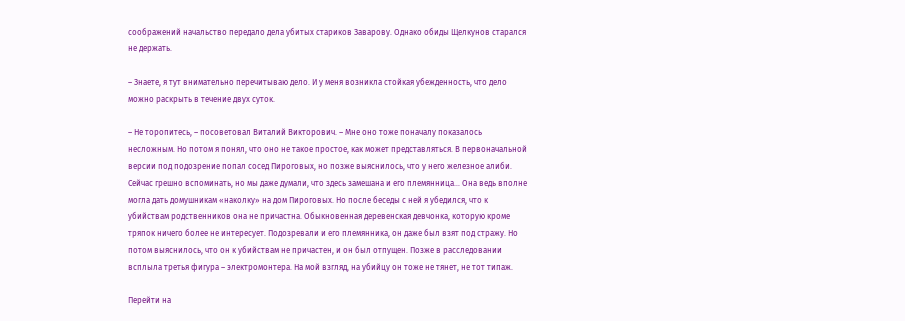соображений начальство передало дела убитых стариков Заварову. Однако обиды Щелкунов старался не держать.

– Знаете, я тут внимательно перечитываю дело. И у меня возникла стойкая убежденность, что дело можно раскрыть в течение двух суток.

– Не торопитесь, – посоветовал Виталий Викторович. – Мне оно тоже поначалу показалось несложным. Но потом я понял, что оно не такое простое, как может представляться. В первоначальной версии под подозрение попал сосед Пироговых, но позже выяснилось, что у него железное алиби. Сейчас грешно вспоминать, но мы даже думали, что здесь замешана и его племянница… Она ведь вполне могла дать домушникам «наколку» на дом Пироговых. Но после беседы с ней я убедился, что к убийствам родственников она не причастна. Обыкновенная деревенская девчонка, которую кроме тряпок ничего более не интересует. Подозревали и его племянника, он даже был взят под стражу. Но потом выяснилось, что он к убийствам не причастен, и он был отпущен. Позже в расследовании всплыла третья фигура – электромонтера. На мой взгляд, на убийцу он тоже не тянет, не тот типаж.

Перейти на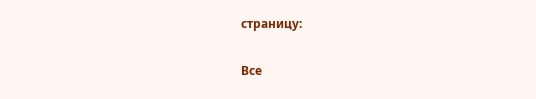страницу:

Все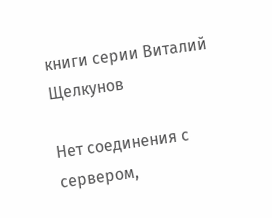книги серии Виталий Щелкунов

Нет соединения с сервером,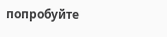попробуйте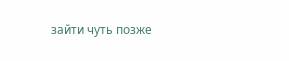зайти чуть позже